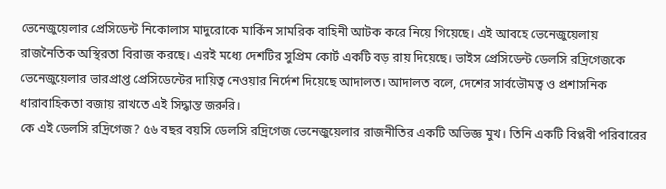ভেনেজুয়েলার প্রেসিডেন্ট নিকোলাস মাদুরোকে মার্কিন সামরিক বাহিনী আটক করে নিয়ে গিয়েছে। এই আবহে ভেনেজুয়েলায় রাজনৈতিক অস্থিরতা বিরাজ করছে। এরই মধ্যে দেশটির সুপ্রিম কোর্ট একটি বড় রায় দিয়েছে। ভাইস প্রেসিডেন্ট ডেলসি রদ্রিগেজকে ভেনেজুয়েলার ভারপ্রাপ্ত প্রেসিডেন্টের দায়িত্ব নেওয়ার নির্দেশ দিয়েছে আদালত। আদালত বলে, দেশের সার্বভৌমত্ব ও প্রশাসনিক ধারাবাহিকতা বজায় রাখতে এই সিদ্ধান্ত জরুরি।
কে এই ডেলসি রদ্রিগেজ? ৫৬ বছর বয়সি ডেলসি রদ্রিগেজ ভেনেজুয়েলার রাজনীতির একটি অভিজ্ঞ মুখ। তিনি একটি বিপ্লবী পরিবারের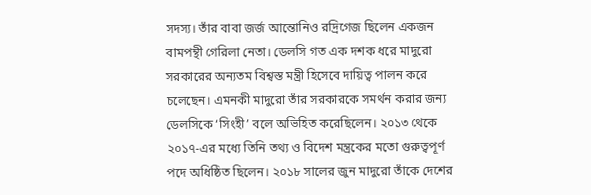সদস্য। তাঁর বাবা জর্জ আন্তোনিও রদ্রিগেজ ছিলেন একজন বামপন্থী গেরিলা নেতা। ডেলসি গত এক দশক ধরে মাদুরো সরকারের অন্যতম বিশ্বস্ত মন্ত্রী হিসেবে দায়িত্ব পালন করে চলেছেন। এমনকী মাদুরো তাঁর সরকারকে সমর্থন করার জন্য ডেলসিকে ‘সিংহী’ বলে অভিহিত করেছিলেন। ২০১৩ থেকে ২০১৭-এর মধ্যে তিনি তথ্য ও বিদেশ মন্ত্রকের মতো গুরুত্বপূর্ণ পদে অধিষ্ঠিত ছিলেন। ২০১৮ সালের জুন মাদুরো তাঁকে দেশের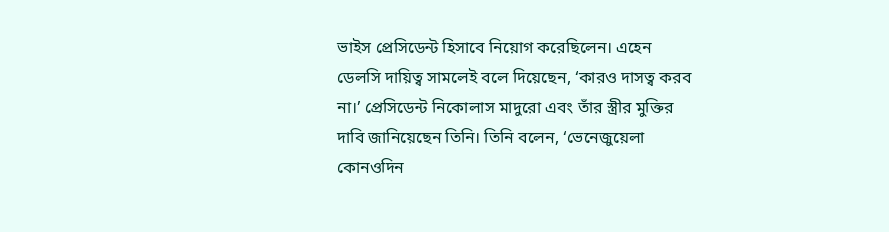ভাইস প্রেসিডেন্ট হিসাবে নিয়োগ করেছিলেন। এহেন ডেলসি দায়িত্ব সামলেই বলে দিয়েছেন, ‘কারও দাসত্ব করব না।’ প্রেসিডেন্ট নিকোলাস মাদুরো এবং তাঁর স্ত্রীর মুক্তির দাবি জানিয়েছেন তিনি। তিনি বলেন, ‘ভেনেজুয়েলা কোনওদিন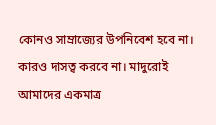কোনও সাম্রাজ্যের উপনিবেশ হবে না। কারও দাসত্ব করবে না। মাদুরোই আমাদের একমাত্র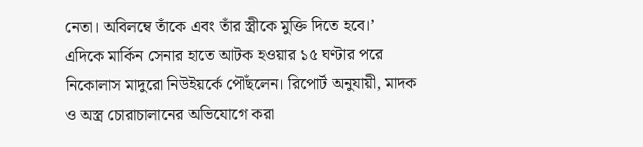নেতা। অবিলম্বে তাঁকে এবং তাঁর স্ত্রীকে মুক্তি দিতে হবে।’
এদিকে মার্কিন সেনার হাতে আটক হওয়ার ১৫ ঘণ্টার পরে নিকোলাস মাদুরো নিউইয়র্কে পৌঁছলেন। রিপোর্ট অনুযায়ী, মাদক ও অস্ত্র চোরাচালানের অভিযোগে করা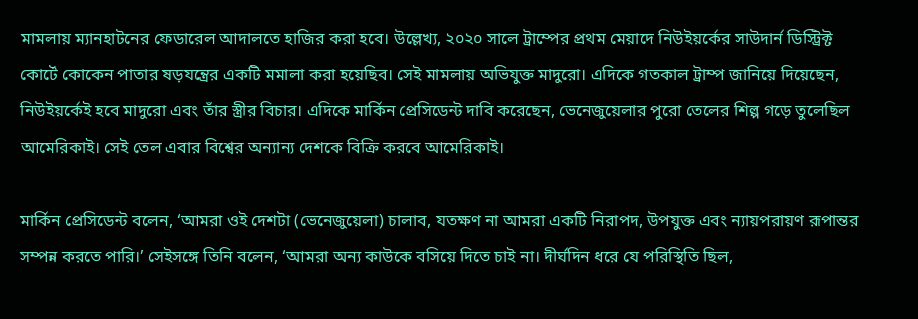মামলায় ম্যানহাটনের ফেডারেল আদালতে হাজির করা হবে। উল্লেখ্য, ২০২০ সালে ট্রাম্পের প্রথম মেয়াদে নিউইয়র্কের সাউদার্ন ডিস্ট্রিক্ট কোর্টে কোকেন পাতার ষড়যন্ত্রের একটি মমালা করা হয়েছিব। সেই মামলায় অভিযুক্ত মাদুরো। এদিকে গতকাল ট্রাম্প জানিয়ে দিয়েছেন, নিউইয়র্কেই হবে মাদুরো এবং তাঁর স্ত্রীর বিচার। এদিকে মার্কিন প্রেসিডেন্ট দাবি করেছেন, ভেনেজুয়েলার পুরো তেলের শিল্প গড়ে তুলেছিল আমেরিকাই। সেই তেল এবার বিশ্বের অন্যান্য দেশকে বিক্রি করবে আমেরিকাই।

মার্কিন প্রেসিডেন্ট বলেন, ‘আমরা ওই দেশটা (ভেনেজুয়েলা) চালাব, যতক্ষণ না আমরা একটি নিরাপদ, উপযুক্ত এবং ন্যায়পরায়ণ রূপান্তর সম্পন্ন করতে পারি।’ সেইসঙ্গে তিনি বলেন, ‘আমরা অন্য কাউকে বসিয়ে দিতে চাই না। দীর্ঘদিন ধরে যে পরিস্থিতি ছিল,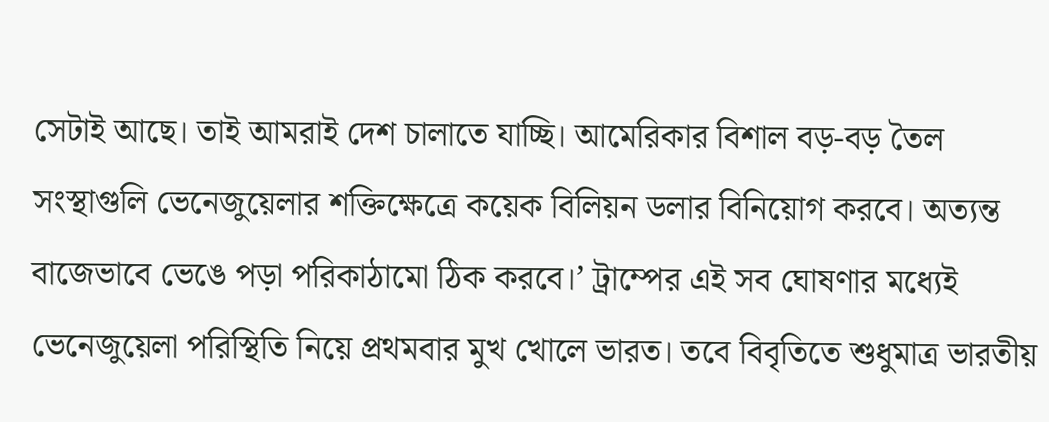সেটাই আছে। তাই আমরাই দেশ চালাতে যাচ্ছি। আমেরিকার বিশাল বড়-বড় তৈল সংস্থাগুলি ভেনেজুয়েলার শক্তিক্ষেত্রে কয়েক বিলিয়ন ডলার বিনিয়োগ করবে। অত্যন্ত বাজেভাবে ভেঙে পড়া পরিকাঠামো ঠিক করবে।’ ট্রাম্পের এই সব ঘোষণার মধ্যেই ভেনেজুয়েলা পরিস্থিতি নিয়ে প্রথমবার মুখ খোলে ভারত। তবে বিবৃতিতে শুধুমাত্র ভারতীয়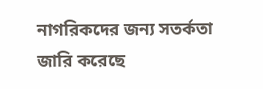নাগরিকদের জন্য সতর্কতা জারি করেছে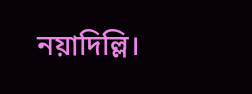নয়াদিল্লি।